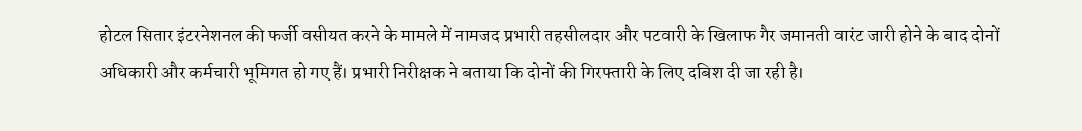होटल सितार इंटरनेशनल की फर्जी वसीयत करने के मामले में नामजद प्रभारी तहसीलदार और पटवारी के खिलाफ गैर जमानती वारंट जारी होने के बाद दोनों अधिकारी और कर्मचारी भूमिगत हो गए हैं। प्रभारी निरीक्षक ने बताया कि दोनों की गिरफ्तारी के लिए दबिश दी जा रही है।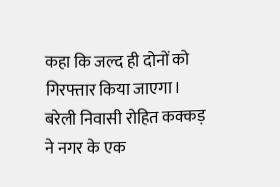कहा कि जल्द ही दोनों को गिरफ्तार किया जाएगा।
बरेली निवासी रोहित कक्कड़ ने नगर के एक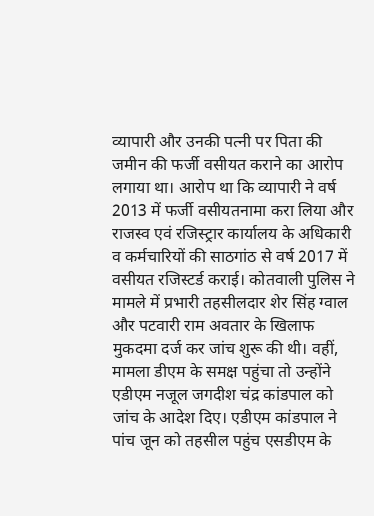व्यापारी और उनकी पत्नी पर पिता की जमीन की फर्जी वसीयत कराने का आरोप लगाया था। आरोप था कि व्यापारी ने वर्ष 2013 में फर्जी वसीयतनामा करा लिया और राजस्व एवं रजिस्ट्रार कार्यालय के अधिकारी व कर्मचारियों की साठगांठ से वर्ष 2017 में वसीयत रजिस्टर्ड कराई। कोतवाली पुलिस ने मामले में प्रभारी तहसीलदार शेर सिंह ग्वाल और पटवारी राम अवतार के खिलाफ मुकदमा दर्ज कर जांच शुरू की थी। वहीं, मामला डीएम के समक्ष पहुंचा तो उन्होंने एडीएम नजूल जगदीश चंद्र कांडपाल को जांच के आदेश दिए। एडीएम कांडपाल ने पांच जून को तहसील पहुंच एसडीएम के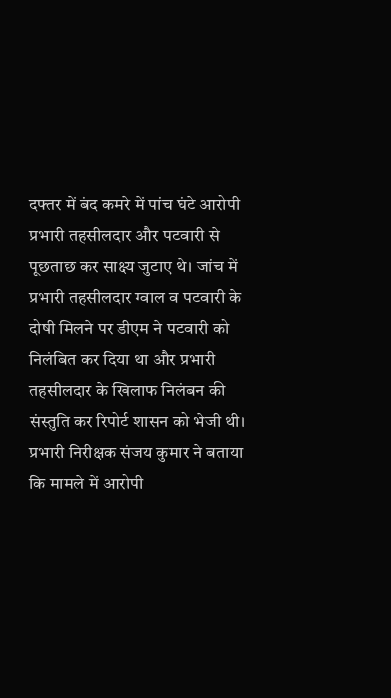दफ्तर में बंद कमरे में पांच घंटे आरोपी प्रभारी तहसीलदार और पटवारी से पूछताछ कर साक्ष्य जुटाए थे। जांच में प्रभारी तहसीलदार ग्वाल व पटवारी के दोषी मिलने पर डीएम ने पटवारी को निलंबित कर दिया था और प्रभारी तहसीलदार के खिलाफ निलंबन की संस्तुति कर रिपोर्ट शासन को भेजी थी।
प्रभारी निरीक्षक संजय कुमार ने बताया कि मामले में आरोपी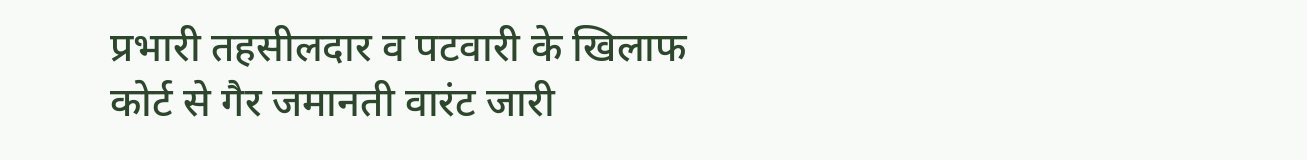प्रभारी तहसीलदार व पटवारी के खिलाफ कोर्ट से गैर जमानती वारंट जारी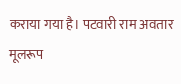कराया गया है। पटवारी राम अवतार मूलरूप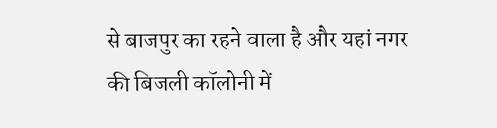से बाजपुर का रहने वाला है और यहां नगर की बिजली कॉलोनी में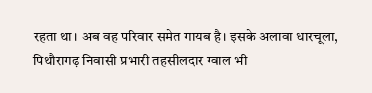रहता था। अब वह परिवार समेत गायब है। इसके अलावा धारचूला, पिथौरागढ़ निवासी प्रभारी तहसीलदार ग्वाल भी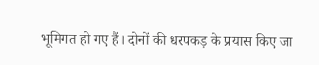भूमिगत हो गए हैं। दोनों की धरपकड़ के प्रयास किए जा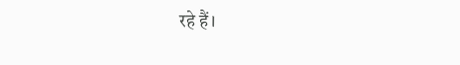रहे हैं।